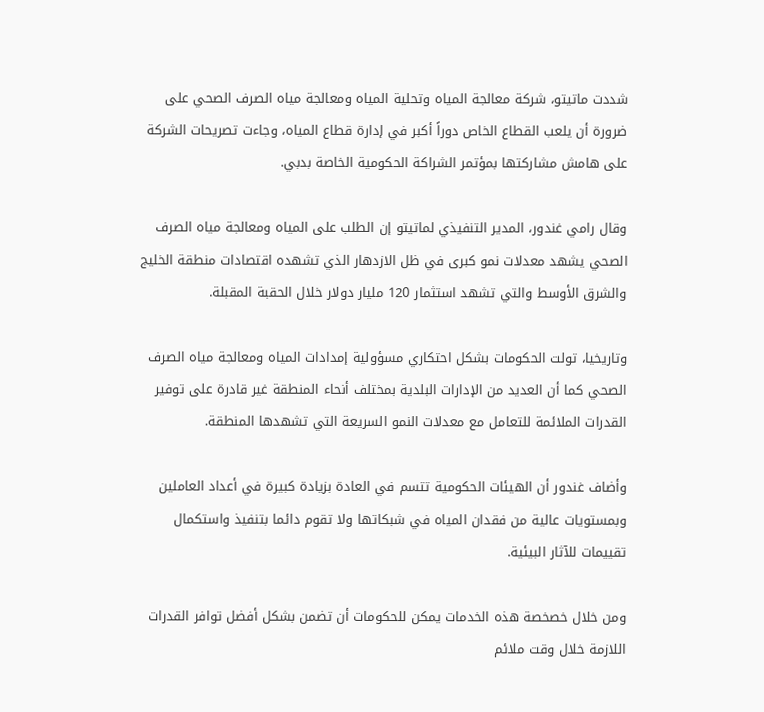شددت ماتيتو، شركة معالجة المياه وتحلية المياه ومعالجة مياه الصرف الصحي على ضرورة أن يلعب القطاع الخاص دوراً أكبر في إدارة قطاع المياه، وجاءت تصريحات الشركة على هامش مشاركتها بمؤتمر الشراكة الحكومية الخاصة بدبي.

وقال رامي غندور، المدير التنفيذي لماتيتو إن الطلب على المياه ومعالجة مياه الصرف الصحي يشهد معدلات نمو كبرى في ظل الازدهار الذي تشهده اقتصادات منطقة الخليج والشرق الأوسط والتي تشهد استثمار 120 مليار دولار خلال الحقبة المقبلة.

وتاريخيا، تولت الحكومات بشكل احتكاري مسؤولية إمدادات المياه ومعالجة مياه الصرف الصحي كما أن العديد من الإدارات البلدية بمختلف أنحاء المنطقة غير قادرة على توفير القدرات الملائمة للتعامل مع معدلات النمو السريعة التي تشهدها المنطقة.

وأضاف غندور أن الهيئات الحكومية تتسم في العادة بزيادة كبيرة في أعداد العاملين وبمستويات عالية من فقدان المياه في شبكاتها ولا تقوم دائما بتنفيذ واستكمال تقييمات للآثار البيئية.

ومن خلال خصخصة هذه الخدمات يمكن للحكومات أن تضمن بشكل أفضل توافر القدرات اللازمة خلال وقت ملائم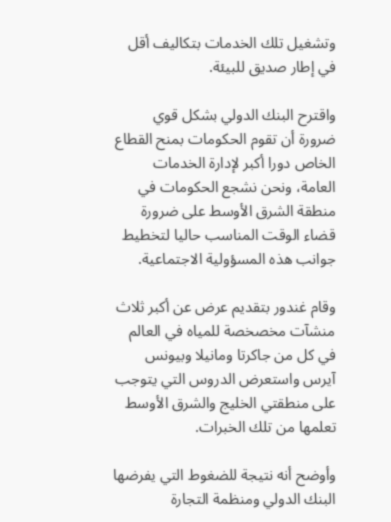وتشغيل تلك الخدمات بتكاليف أقل في إطار صديق للبيئة.

واقترح البنك الدولي بشكل قوي ضرورة أن تقوم الحكومات بمنح القطاع الخاص دورا أكبر لإدارة الخدمات العامة، ونحن نشجع الحكومات في منطقة الشرق الأوسط على ضرورة قضاء الوقت المناسب حاليا لتخطيط جوانب هذه المسؤولية الاجتماعية.

وقام غندور بتقديم عرض عن أكبر ثلاث منشآت مخصخصة للمياه في العالم في كل من جاكرتا ومانيلا وبيونس آيرس واستعرض الدروس التي يتوجب على منطقتي الخليج والشرق الأوسط تعلمها من تلك الخبرات.

وأوضح أنه نتيجة للضغوط التي يفرضها البنك الدولي ومنظمة التجارة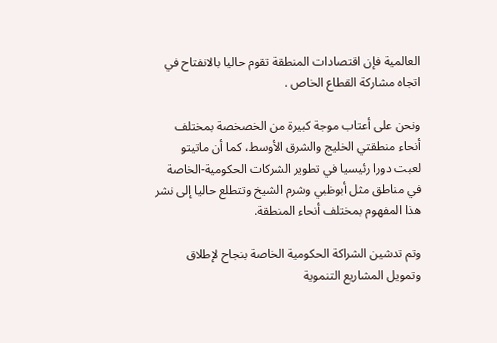العالمية فإن اقتصادات المنطقة تقوم حاليا بالانفتاح في اتجاه مشاركة القطاع الخاص .

ونحن على أعتاب موجة كبيرة من الخصخصة بمختلف أنحاء منطقتي الخليج والشرق الأوسط، كما أن ماتيتو لعبت دورا رئيسيا في تطوير الشركات الحكومية-الخاصة في مناطق مثل أبوظبي وشرم الشيخ وتتطلع حاليا إلى نشر هذا المفهوم بمختلف أنحاء المنطقة.

وتم تدشين الشراكة الحكومية الخاصة بنجاح لإطلاق وتمويل المشاريع التنموية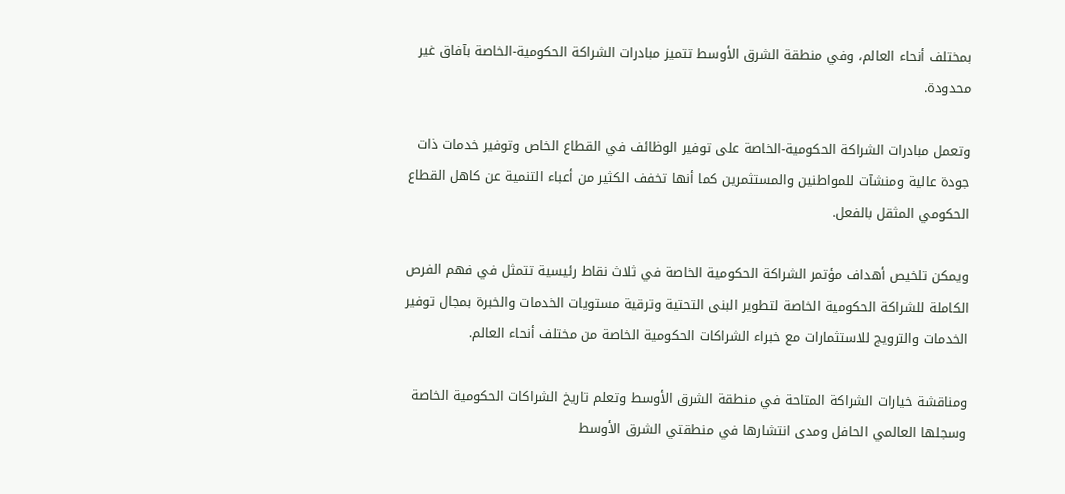بمختلف أنحاء العالم، وفي منطقة الشرق الأوسط تتميز مبادرات الشراكة الحكومية-الخاصة بآفاق غير محدودة.

وتعمل مبادرات الشراكة الحكومية-الخاصة على توفير الوظائف في القطاع الخاص وتوفير خدمات ذات جودة عالية ومنشآت للمواطنين والمستثمرين كما أنها تخفف الكثير من أعباء التنمية عن كاهل القطاع الحكومي المثقل بالفعل.

ويمكن تلخيص أهداف مؤتمر الشراكة الحكومية الخاصة في ثلاث نقاط رئيسية تتمثل في فهم الفرص الكاملة للشراكة الحكومية الخاصة لتطوير البنى التحتية وترقية مستويات الخدمات والخبرة بمجال توفير الخدمات والترويج للاستثمارات مع خبراء الشراكات الحكومية الخاصة من مختلف أنحاء العالم.

ومناقشة خيارات الشراكة المتاحة في منطقة الشرق الأوسط وتعلم تاريخ الشراكات الحكومية الخاصة وسجلها العالمي الحافل ومدى انتشارها في منطقتي الشرق الأوسط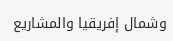وشمال إفريقيا والمشاريع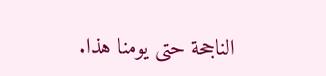الناجحة حتى يومنا هذا.